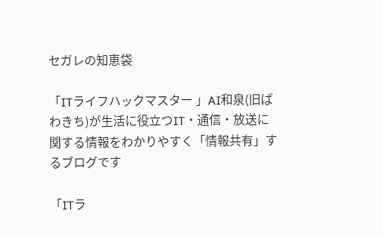セガレの知恵袋

「ITライフハックマスター 」AI和泉(旧ぱわきち)が生活に役立つIT・通信・放送に関する情報をわかりやすく「情報共有」するブログです

「ITラ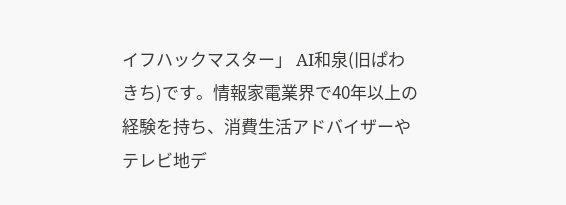イフハックマスター」 AI和泉(旧ぱわきち)です。情報家電業界で40年以上の経験を持ち、消費生活アドバイザーやテレビ地デ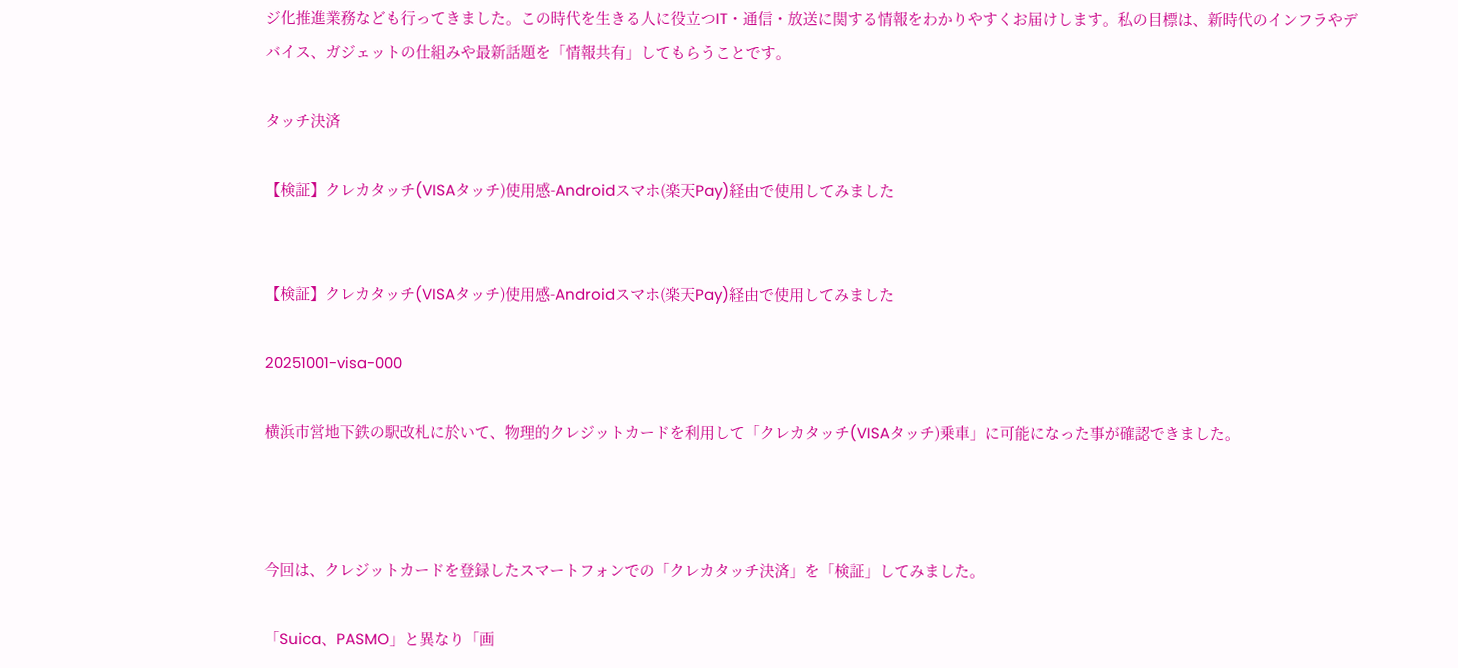ジ化推進業務なども行ってきました。この時代を生きる人に役立つIT・通信・放送に関する情報をわかりやすくお届けします。私の目標は、新時代のインフラやデバイス、ガジェットの仕組みや最新話題を「情報共有」してもらうことです。

タッチ決済

【検証】クレカタッチ(VISAタッチ)使用感-Androidスマホ(楽天Pay)経由で使用してみました


【検証】クレカタッチ(VISAタッチ)使用感-Androidスマホ(楽天Pay)経由で使用してみました

20251001-visa-000

横浜市営地下鉄の駅改札に於いて、物理的クレジットカードを利用して「クレカタッチ(VISAタッチ)乗車」に可能になった事が確認できました。



今回は、クレジットカードを登録したスマートフォンでの「クレカタッチ決済」を「検証」してみました。

「Suica、PASMO」と異なり「画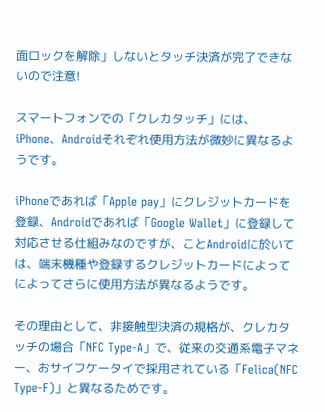面ロックを解除」しないとタッチ決済が完了できないので注意!

スマートフォンでの「クレカタッチ」には、iPhone、Androidそれぞれ使用方法が微妙に異なるようです。

iPhoneであれば「Apple pay」にクレジットカードを登録、Androidであれば「Google Wallet」に登録して対応させる仕組みなのですが、ことAndroidに於いては、端末機種や登録するクレジットカードによってによってさらに使用方法が異なるようです。

その理由として、非接触型決済の規格が、クレカタッチの場合「NFC Type-A」で、従来の交通系電子マネー、おサイフケータイで採用されている「Felica(NFC Type-F)」と異なるためです。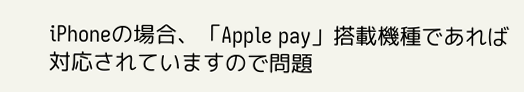iPhoneの場合、「Apple pay」搭載機種であれば対応されていますので問題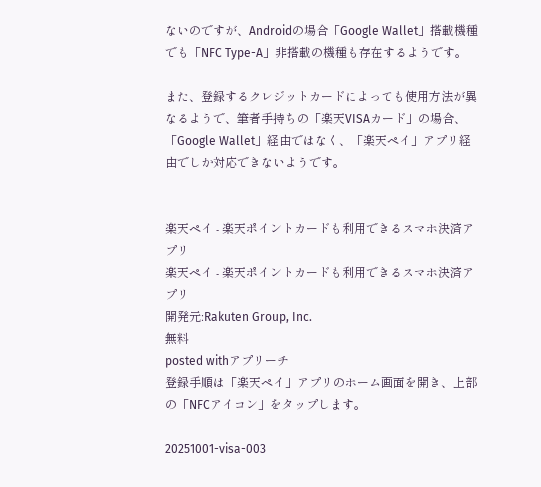ないのですが、Androidの場合「Google Wallet」搭載機種でも「NFC Type-A」非搭載の機種も存在するようです。

また、登録するクレジットカードによっても使用方法が異なるようで、筆者手持ちの「楽天VISAカード」の場合、「Google Wallet」経由ではなく、「楽天ペイ」アプリ経由でしか対応できないようです。


楽天ペイ - 楽天ポイントカードも利用できるスマホ決済アプリ
楽天ペイ - 楽天ポイントカードも利用できるスマホ決済アプリ
開発元:Rakuten Group, Inc.
無料
posted withアプリーチ
登録手順は「楽天ペイ」アプリのホーム画面を開き、上部の「NFCアイコン」をタップします。

20251001-visa-003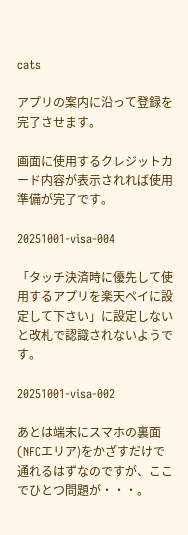cats

アプリの案内に沿って登録を完了させます。

画面に使用するクレジットカード内容が表示されれば使用準備が完了です。

20251001-visa-004

「タッチ決済時に優先して使用するアプリを楽天ペイに設定して下さい」に設定しないと改札で認識されないようです。

20251001-visa-002

あとは端末にスマホの裏面(NFCエリア)をかざすだけで通れるはずなのですが、ここでひとつ問題が・・・。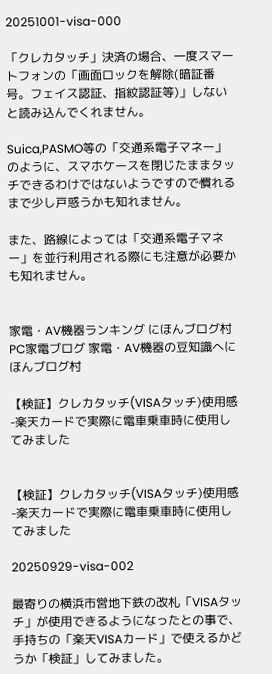20251001-visa-000

「クレカタッチ」決済の場合、一度スマートフォンの「画面ロックを解除(暗証番号。フェイス認証、指紋認証等)」しないと読み込んでくれません。

Suica,PASMO等の「交通系電子マネー」のように、スマホケースを閉じたままタッチできるわけではないようですので慣れるまで少し戸惑うかも知れません。

また、路線によっては「交通系電子マネー」を並行利用される際にも注意が必要かも知れません。


家電・AV機器ランキング にほんブログ村 PC家電ブログ 家電・AV機器の豆知識へにほんブログ村

【検証】クレカタッチ(VISAタッチ)使用感-楽天カードで実際に電車乗車時に使用してみました


【検証】クレカタッチ(VISAタッチ)使用感-楽天カードで実際に電車乗車時に使用してみました

20250929-visa-002

最寄りの横浜市営地下鉄の改札「VISAタッチ」が使用できるようになったとの事で、手持ちの「楽天VISAカード」で使えるかどうか「検証」してみました。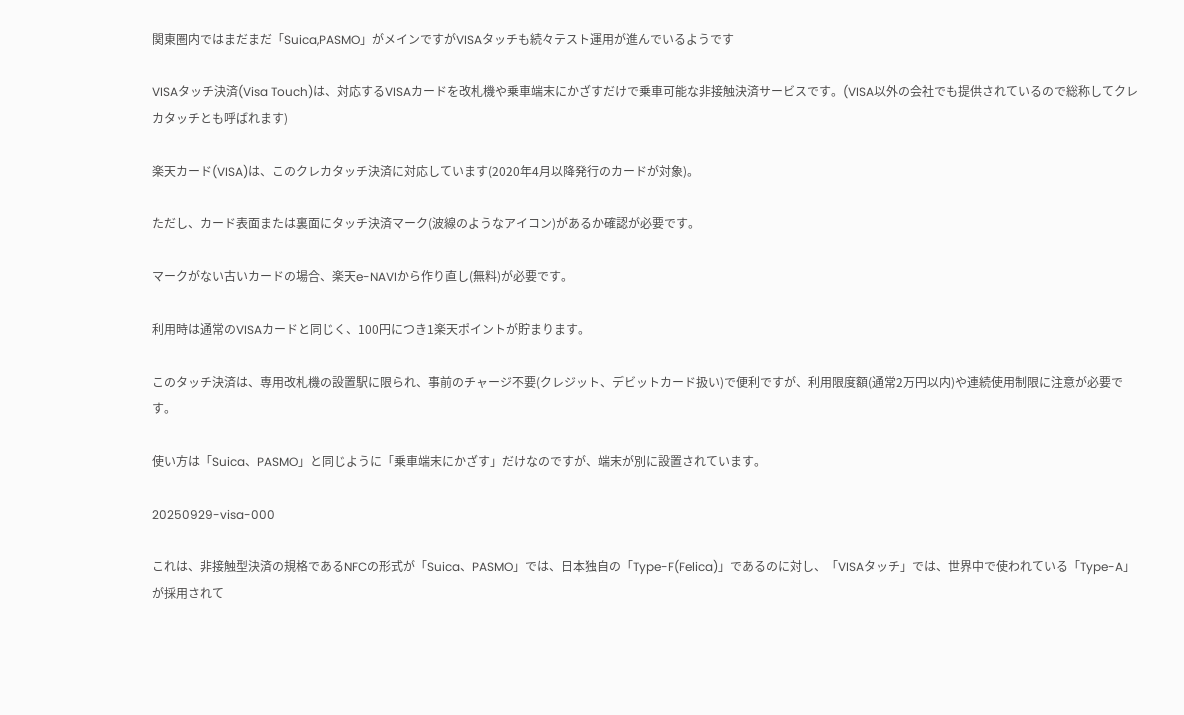関東圏内ではまだまだ「Suica,PASMO」がメインですがVISAタッチも続々テスト運用が進んでいるようです

VISAタッチ決済(Visa Touch)は、対応するVISAカードを改札機や乗車端末にかざすだけで乗車可能な非接触決済サービスです。(VISA以外の会社でも提供されているので総称してクレカタッチとも呼ばれます)

楽天カード(VISA)は、このクレカタッチ決済に対応しています(2020年4月以降発行のカードが対象)。

ただし、カード表面または裏面にタッチ決済マーク(波線のようなアイコン)があるか確認が必要です。

マークがない古いカードの場合、楽天e-NAVIから作り直し(無料)が必要です。

利用時は通常のVISAカードと同じく、100円につき1楽天ポイントが貯まります。

このタッチ決済は、専用改札機の設置駅に限られ、事前のチャージ不要(クレジット、デビットカード扱い)で便利ですが、利用限度額(通常2万円以内)や連続使用制限に注意が必要です。

使い方は「Suica、PASMO」と同じように「乗車端末にかざす」だけなのですが、端末が別に設置されています。

20250929-visa-000

これは、非接触型決済の規格であるNFCの形式が「Suica、PASMO」では、日本独自の「Type-F(Felica)」であるのに対し、「VISAタッチ」では、世界中で使われている「Type-A」が採用されて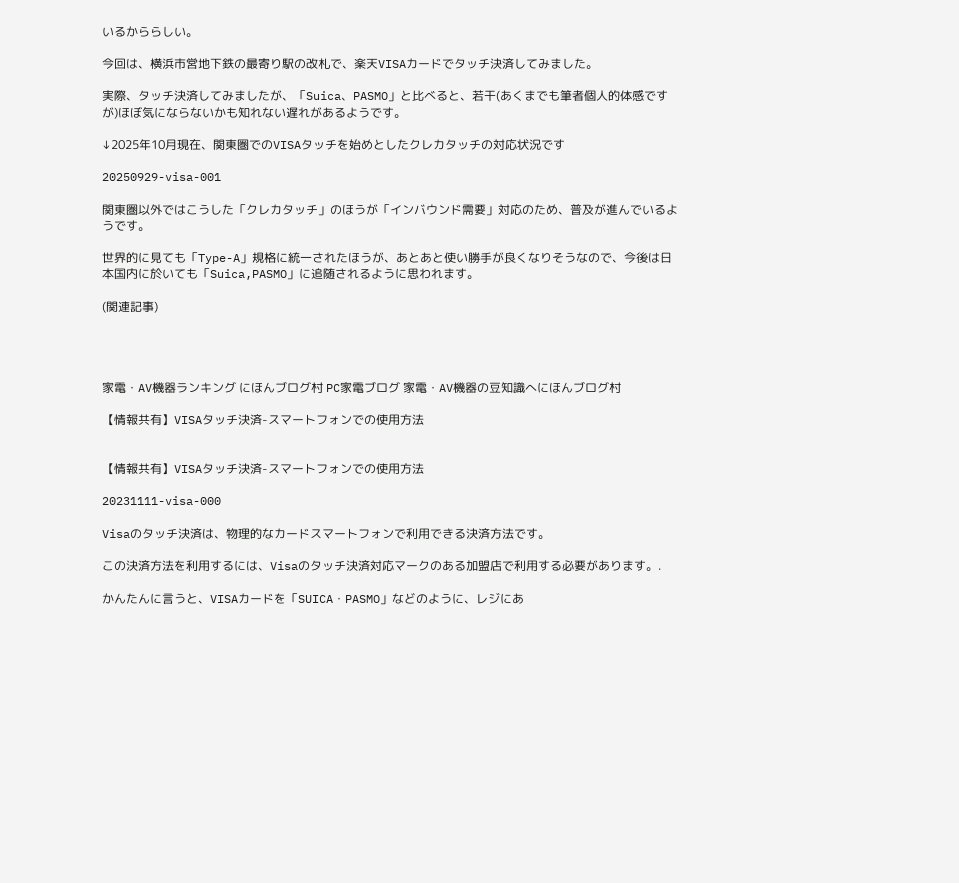いるかららしい。

今回は、横浜市営地下鉄の最寄り駅の改札で、楽天VISAカードでタッチ決済してみました。

実際、タッチ決済してみましたが、「Suica、PASMO」と比べると、若干(あくまでも筆者個人的体感ですが)ほぼ気にならないかも知れない遅れがあるようです。

↓2025年10月現在、関東圏でのVISAタッチを始めとしたクレカタッチの対応状況です

20250929-visa-001

関東圏以外ではこうした「クレカタッチ」のほうが「インバウンド需要」対応のため、普及が進んでいるようです。

世界的に見ても「Type-A」規格に統一されたほうが、あとあと使い勝手が良くなりそうなので、今後は日本国内に於いても「Suica,PASMO」に追随されるように思われます。

(関連記事)




家電・AV機器ランキング にほんブログ村 PC家電ブログ 家電・AV機器の豆知識へにほんブログ村

【情報共有】VISAタッチ決済-スマートフォンでの使用方法


【情報共有】VISAタッチ決済-スマートフォンでの使用方法

20231111-visa-000

Visaのタッチ決済は、物理的なカードスマートフォンで利用できる決済方法です。

この決済方法を利用するには、Visaのタッチ決済対応マークのある加盟店で利用する必要があります。.

かんたんに言うと、VISAカードを「SUICA・PASMO」などのように、レジにあ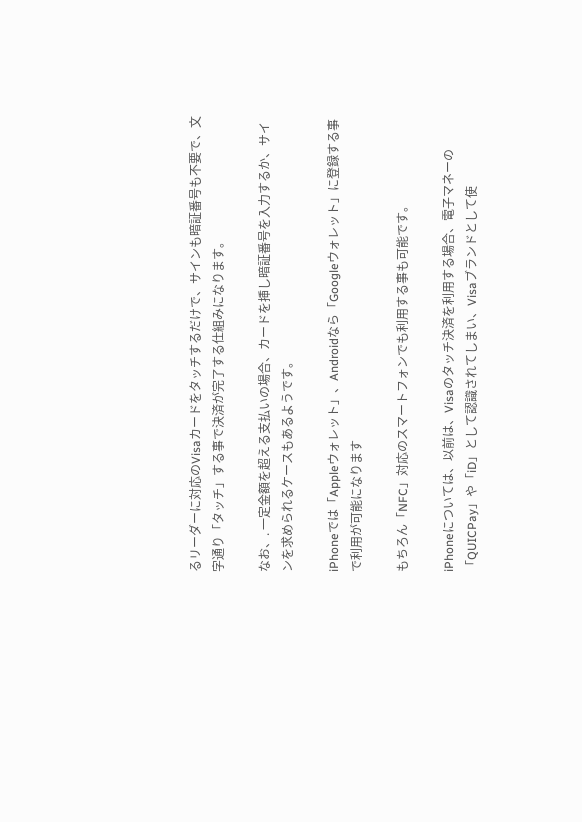るリーダーに対応のVisaカードをタッチするだけで、サインも暗証番号も不要で、文字通り「タッチ」する事で決済が完了する仕組みになります。

なお、. 一定金額を超える支払いの場合、カードを挿し暗証番号を入力するか、サインを求められるケースもあるようです。

iPhoneでは「Appleウォレット」、Androidなら「Googleウォレット」に登録する事で利用が可能になります

もちろん「NFC」対応のスマートフォンでも利用する事も可能です。

iPhoneについては、以前は、Visaのタッチ決済を利用する場合、電子マネーの「QUICPay」や「iD」として認識されてしまい、Visaブランドとして使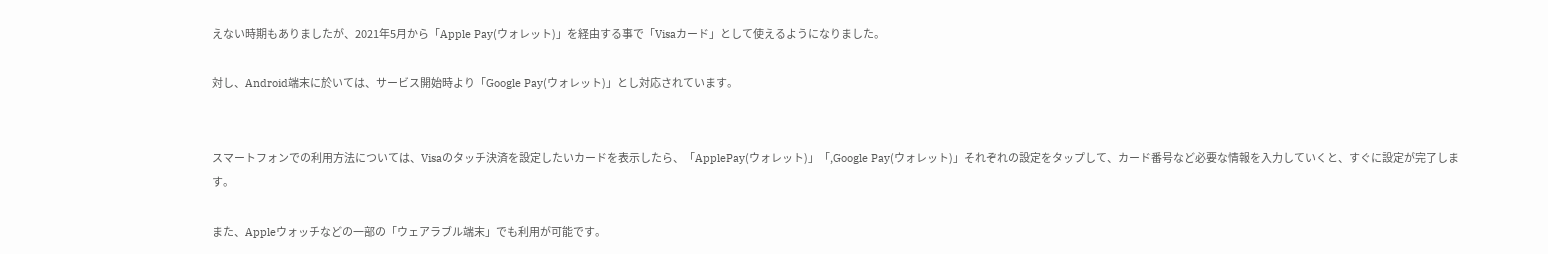えない時期もありましたが、2021年5月から「Apple Pay(ウォレット)」を経由する事で「Visaカード」として使えるようになりました。

対し、Android端末に於いては、サービス開始時より「Google Pay(ウォレット)」とし対応されています。


スマートフォンでの利用方法については、Visaのタッチ決済を設定したいカードを表示したら、「ApplePay(ウォレット)」「,Google Pay(ウォレット)」それぞれの設定をタップして、カード番号など必要な情報を入力していくと、すぐに設定が完了します。

また、Appleウォッチなどの一部の「ウェアラブル端末」でも利用が可能です。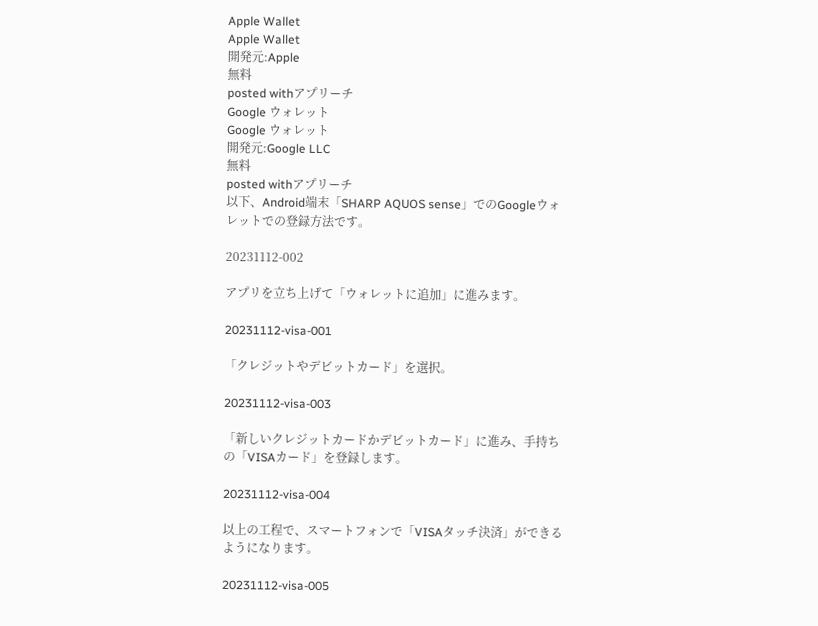Apple Wallet
Apple Wallet
開発元:Apple
無料
posted withアプリーチ
Google ウォレット
Google ウォレット
開発元:Google LLC
無料
posted withアプリーチ
以下、Android端末「SHARP AQUOS sense」でのGoogleウォレットでの登録方法です。

20231112-002

アプリを立ち上げて「ウォレットに追加」に進みます。

20231112-visa-001

「クレジットやデビットカード」を選択。

20231112-visa-003

「新しいクレジットカードかデビットカード」に進み、手持ちの「VISAカード」を登録します。

20231112-visa-004

以上の工程で、スマートフォンで「VISAタッチ決済」ができるようになります。

20231112-visa-005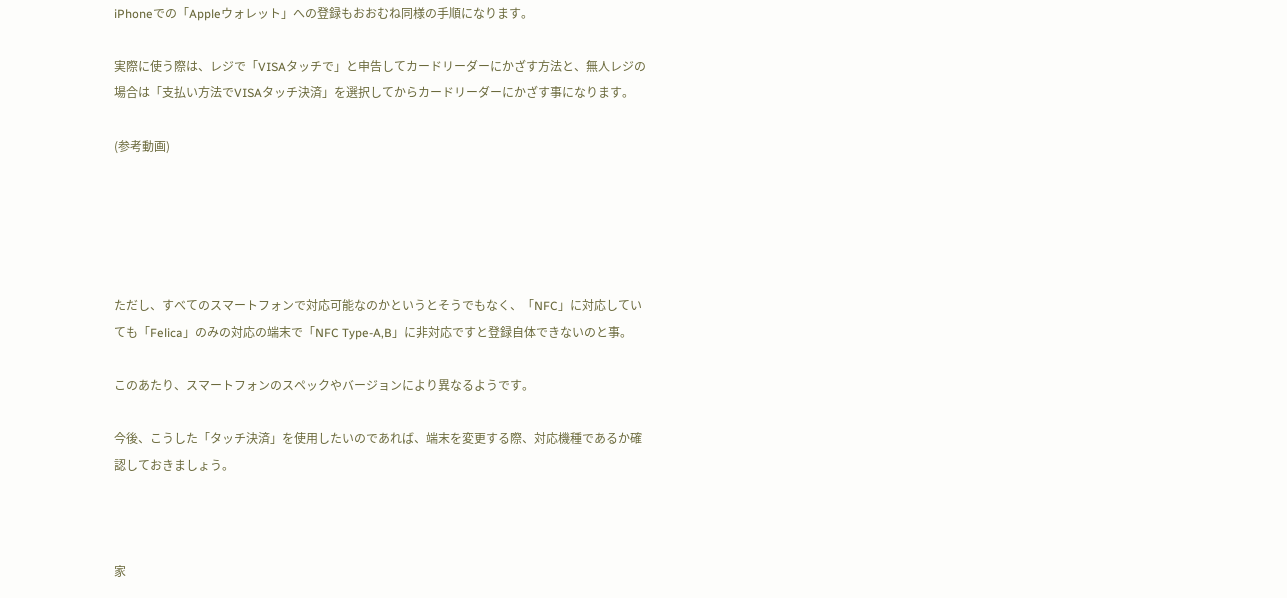iPhoneでの「Appleウォレット」への登録もおおむね同様の手順になります。

実際に使う際は、レジで「VISAタッチで」と申告してカードリーダーにかざす方法と、無人レジの場合は「支払い方法でVISAタッチ決済」を選択してからカードリーダーにかざす事になります。

(参考動画)





ただし、すべてのスマートフォンで対応可能なのかというとそうでもなく、「NFC」に対応していても「Felica」のみの対応の端末で「NFC Type-A,B」に非対応ですと登録自体できないのと事。

このあたり、スマートフォンのスペックやバージョンにより異なるようです。

今後、こうした「タッチ決済」を使用したいのであれば、端末を変更する際、対応機種であるか確認しておきましょう。



家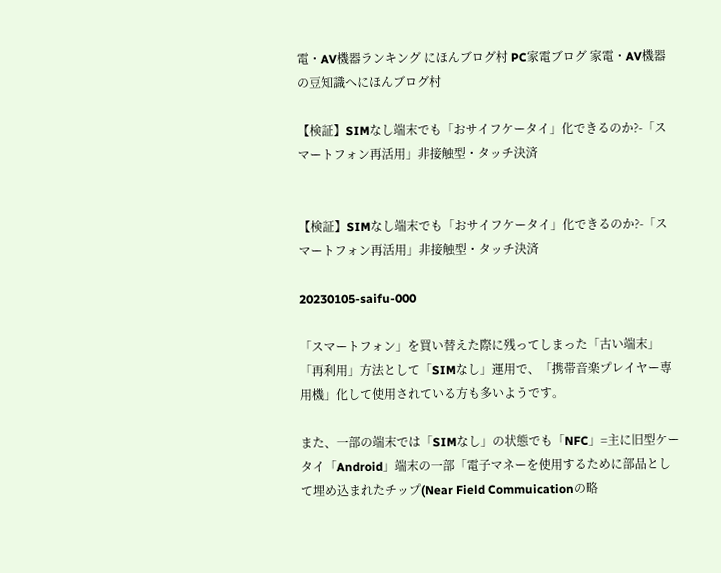電・AV機器ランキング にほんブログ村 PC家電ブログ 家電・AV機器の豆知識へにほんブログ村

【検証】SIMなし端末でも「おサイフケータイ」化できるのか?-「スマートフォン再活用」非接触型・タッチ決済


【検証】SIMなし端末でも「おサイフケータイ」化できるのか?-「スマートフォン再活用」非接触型・タッチ決済

20230105-saifu-000

「スマートフォン」を買い替えた際に残ってしまった「古い端末」「再利用」方法として「SIMなし」運用で、「携帯音楽プレイヤー専用機」化して使用されている方も多いようです。

また、一部の端末では「SIMなし」の状態でも「NFC」=主に旧型ケータイ「Android」端末の一部「電子マネーを使用するために部品として埋め込まれたチップ(Near Field Commuicationの略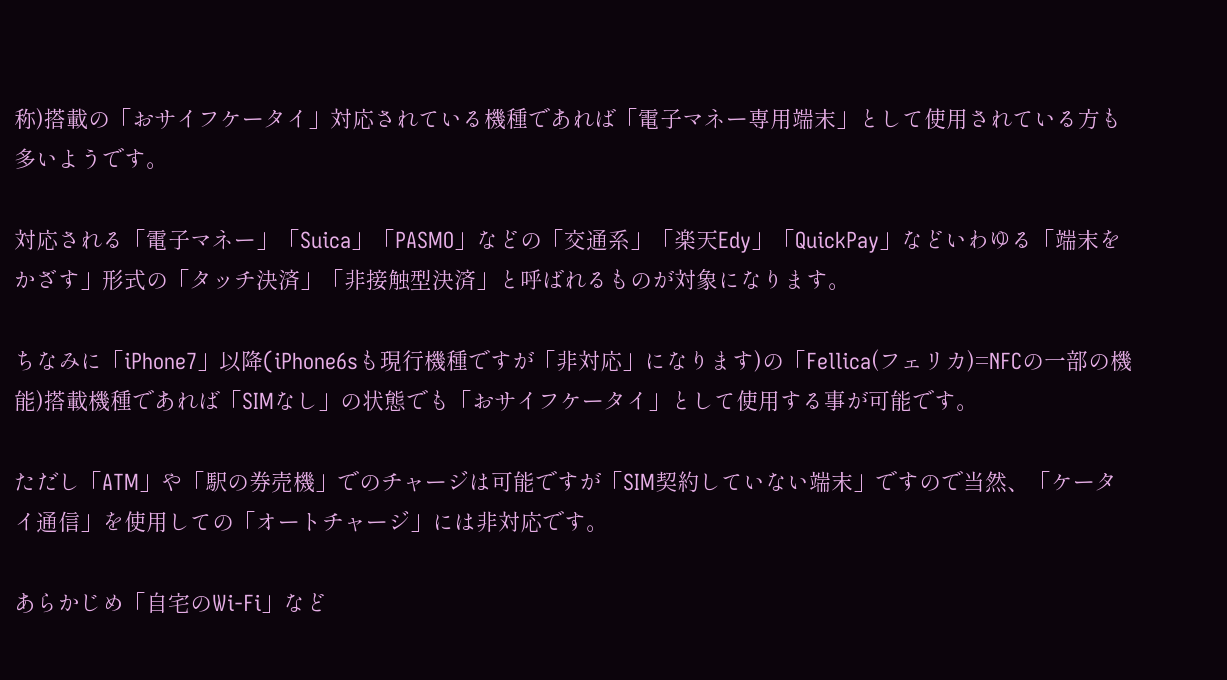称)搭載の「おサイフケータイ」対応されている機種であれば「電子マネー専用端末」として使用されている方も多いようです。

対応される「電子マネー」「Suica」「PASMO」などの「交通系」「楽天Edy」「QuickPay」などいわゆる「端末をかざす」形式の「タッチ決済」「非接触型決済」と呼ばれるものが対象になります。

ちなみに「iPhone7」以降(iPhone6sも現行機種ですが「非対応」になります)の「Fellica(フェリカ)=NFCの一部の機能)搭載機種であれば「SIMなし」の状態でも「おサイフケータイ」として使用する事が可能です。

ただし「ATM」や「駅の券売機」でのチャージは可能ですが「SIM契約していない端末」ですので当然、「ケータイ通信」を使用しての「オートチャージ」には非対応です。

あらかじめ「自宅のWi-Fi」など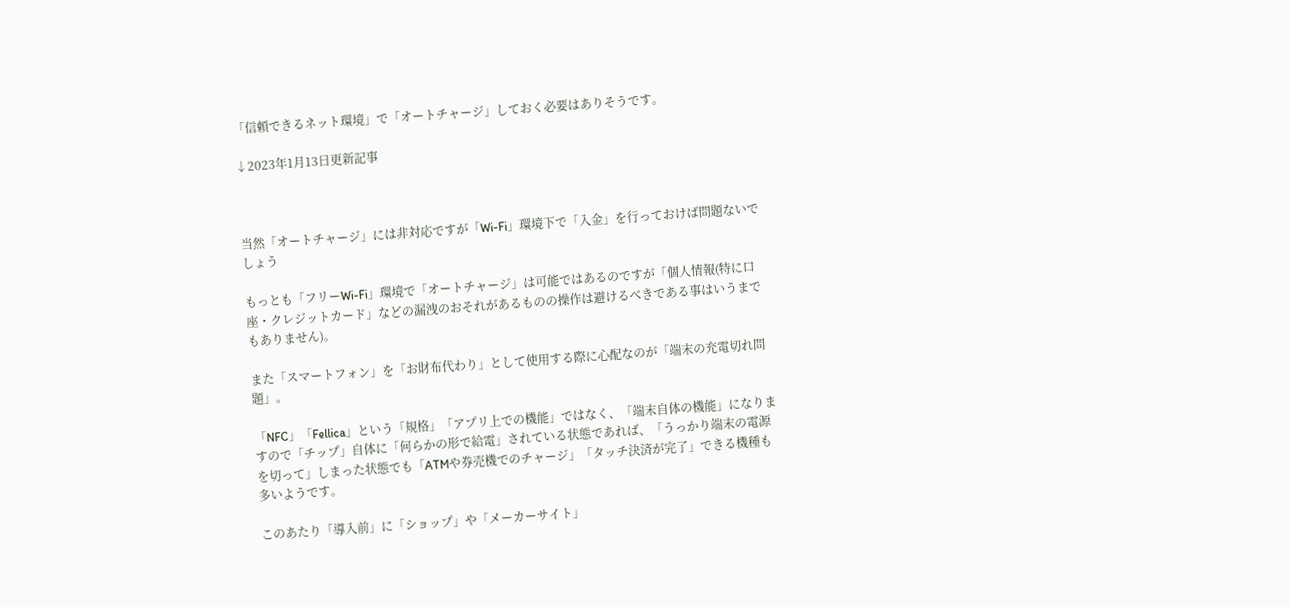「信頼できるネット環境」で「オートチャージ」しておく必要はありそうです。

↓2023年1月13日更新記事



当然「オートチャージ」には非対応ですが「Wi-Fi」環境下で「入金」を行っておけば問題ないでしょう

もっとも「フリーWi-Fi」環境で「オートチャージ」は可能ではあるのですが「個人情報(特に口座・クレジットカード」などの漏洩のおそれがあるものの操作は避けるべきである事はいうまでもありません)。

また「スマートフォン」を「お財布代わり」として使用する際に心配なのが「端末の充電切れ問題」。

「NFC」「Fellica」という「規格」「アプリ上での機能」ではなく、「端末自体の機能」になりますので「チップ」自体に「何らかの形で給電」されている状態であれば、「うっかり端末の電源を切って」しまった状態でも「ATMや券売機でのチャージ」「タッチ決済が完了」できる機種も多いようです。

このあたり「導入前」に「ショップ」や「メーカーサイト」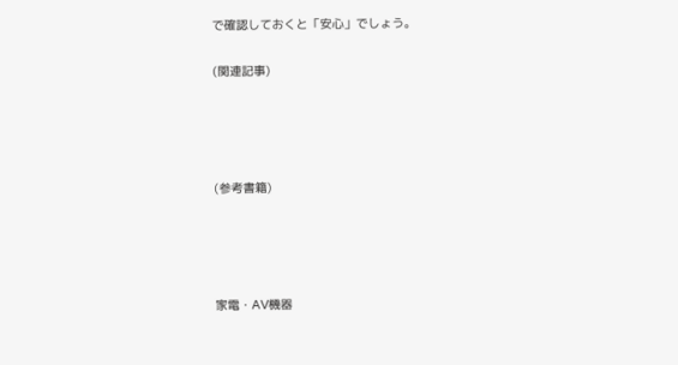で確認しておくと「安心」でしょう。

(関連記事)




(参考書籍)




家電・AV機器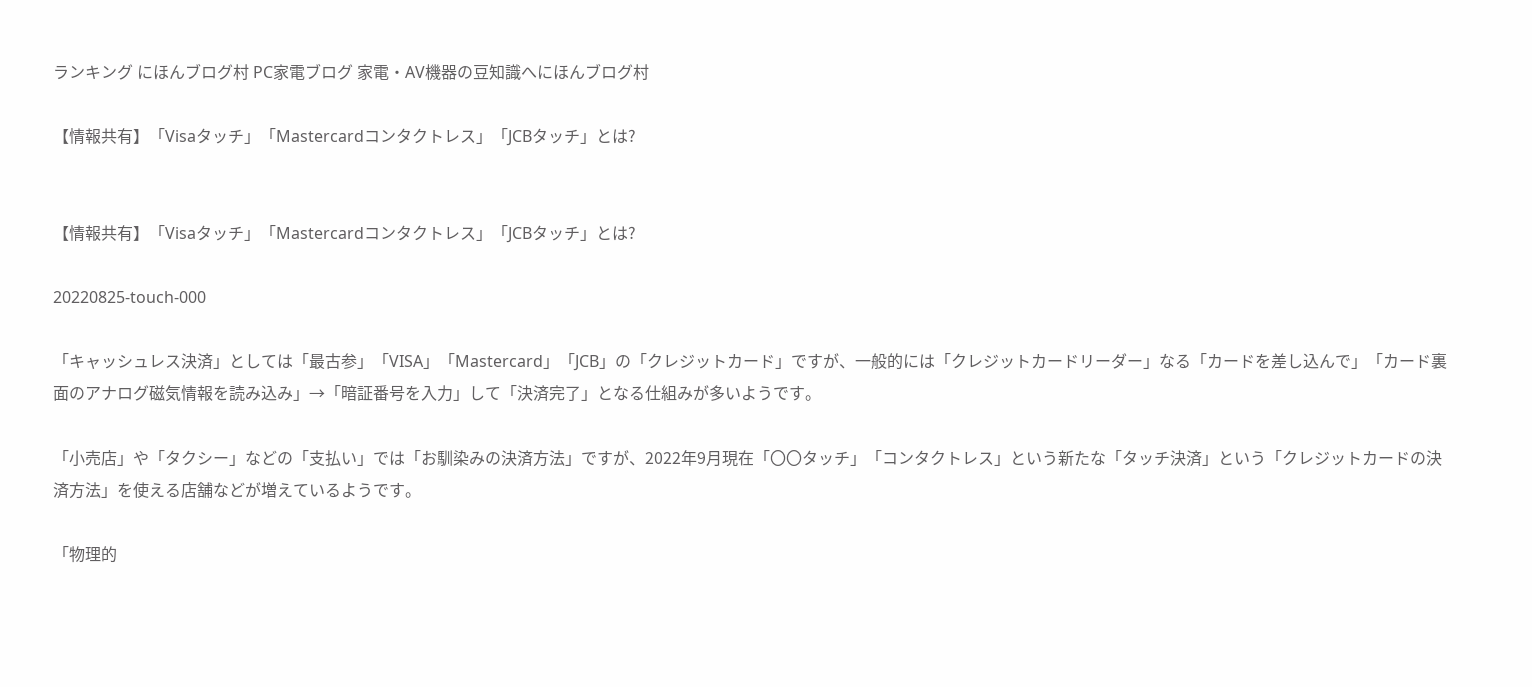ランキング にほんブログ村 PC家電ブログ 家電・AV機器の豆知識へにほんブログ村

【情報共有】「Visaタッチ」「Mastercardコンタクトレス」「JCBタッチ」とは?


【情報共有】「Visaタッチ」「Mastercardコンタクトレス」「JCBタッチ」とは?

20220825-touch-000

「キャッシュレス決済」としては「最古参」「VISA」「Mastercard」「JCB」の「クレジットカード」ですが、一般的には「クレジットカードリーダー」なる「カードを差し込んで」「カード裏面のアナログ磁気情報を読み込み」→「暗証番号を入力」して「決済完了」となる仕組みが多いようです。

「小売店」や「タクシー」などの「支払い」では「お馴染みの決済方法」ですが、2022年9月現在「〇〇タッチ」「コンタクトレス」という新たな「タッチ決済」という「クレジットカードの決済方法」を使える店舗などが増えているようです。

「物理的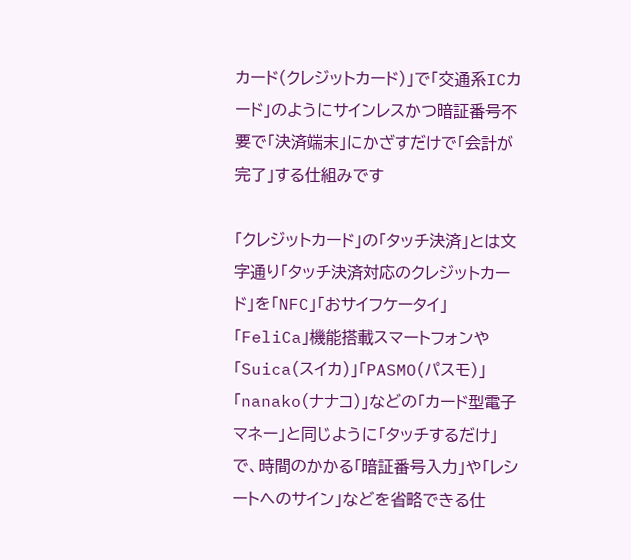カード(クレジットカード)」で「交通系ICカード」のようにサインレスかつ暗証番号不要で「決済端末」にかざすだけで「会計が完了」する仕組みです

「クレジットカード」の「タッチ決済」とは文字通り「タッチ決済対応のクレジットカード」を「NFC」「おサイフケータイ」「FeliCa」機能搭載スマートフォンや「Suica(スイカ)」「PASMO(パスモ)」「nanako(ナナコ)」などの「カード型電子マネー」と同じように「タッチするだけ」で、時間のかかる「暗証番号入力」や「レシートへのサイン」などを省略できる仕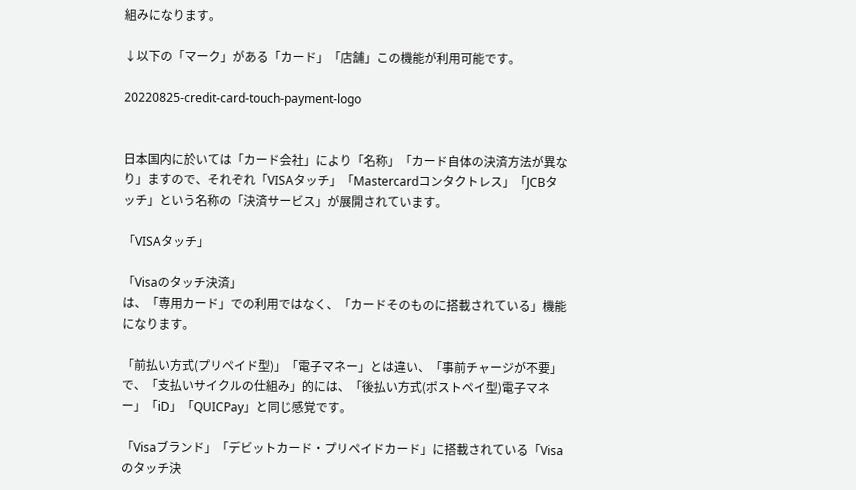組みになります。

↓以下の「マーク」がある「カード」「店舗」この機能が利用可能です。

20220825-credit-card-touch-payment-logo


日本国内に於いては「カード会社」により「名称」「カード自体の決済方法が異なり」ますので、それぞれ「VISAタッチ」「Mastercardコンタクトレス」「JCBタッチ」という名称の「決済サービス」が展開されています。

「VISAタッチ」

「Visaのタッチ決済」
は、「専用カード」での利用ではなく、「カードそのものに搭載されている」機能になります。

「前払い方式(プリペイド型)」「電子マネー」とは違い、「事前チャージが不要」で、「支払いサイクルの仕組み」的には、「後払い方式(ポストペイ型)電子マネー」「iD」「QUICPay」と同じ感覚です。

「Visaブランド」「デビットカード・プリペイドカード」に搭載されている「Visaのタッチ決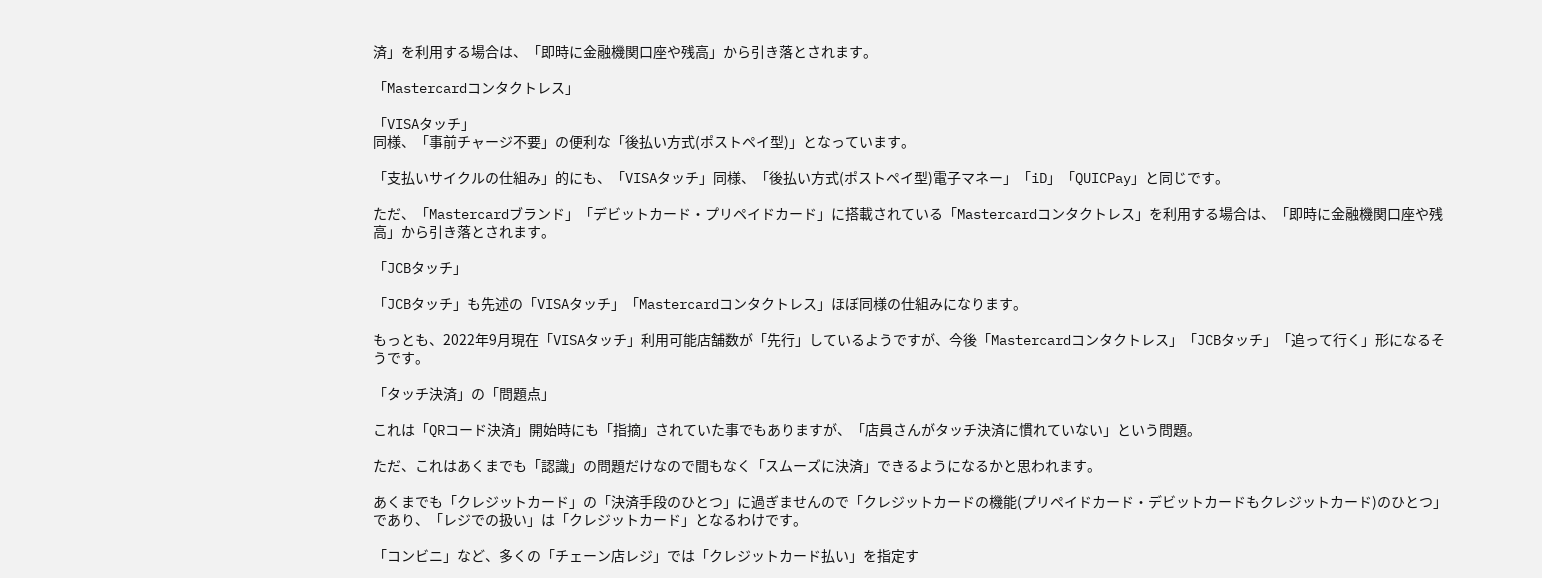済」を利用する場合は、「即時に金融機関口座や残高」から引き落とされます。

「Mastercardコンタクトレス」

「VISAタッチ」
同様、「事前チャージ不要」の便利な「後払い方式(ポストペイ型)」となっています。

「支払いサイクルの仕組み」的にも、「VISAタッチ」同様、「後払い方式(ポストペイ型)電子マネー」「iD」「QUICPay」と同じです。

ただ、「Mastercardブランド」「デビットカード・プリペイドカード」に搭載されている「Mastercardコンタクトレス」を利用する場合は、「即時に金融機関口座や残高」から引き落とされます。

「JCBタッチ」

「JCBタッチ」も先述の「VISAタッチ」「Mastercardコンタクトレス」ほぼ同様の仕組みになります。

もっとも、2022年9月現在「VISAタッチ」利用可能店舗数が「先行」しているようですが、今後「Mastercardコンタクトレス」「JCBタッチ」「追って行く」形になるそうです。

「タッチ決済」の「問題点」

これは「QRコード決済」開始時にも「指摘」されていた事でもありますが、「店員さんがタッチ決済に慣れていない」という問題。

ただ、これはあくまでも「認識」の問題だけなので間もなく「スムーズに決済」できるようになるかと思われます。

あくまでも「クレジットカード」の「決済手段のひとつ」に過ぎませんので「クレジットカードの機能(プリペイドカード・デビットカードもクレジットカード)のひとつ」であり、「レジでの扱い」は「クレジットカード」となるわけです。

「コンビニ」など、多くの「チェーン店レジ」では「クレジットカード払い」を指定す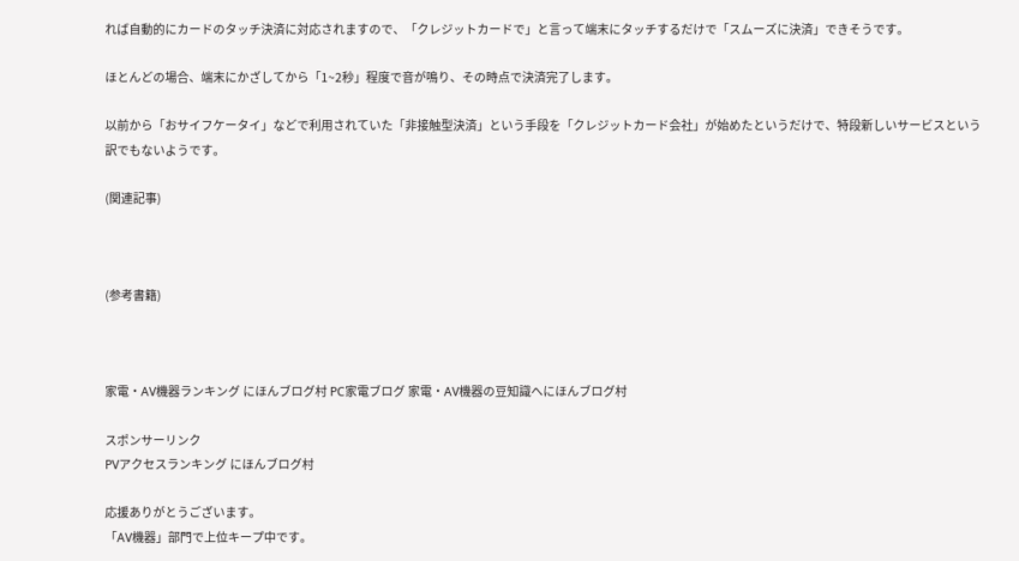れば自動的にカードのタッチ決済に対応されますので、「クレジットカードで」と言って端末にタッチするだけで「スムーズに決済」できそうです。

ほとんどの場合、端末にかざしてから「1~2秒」程度で音が鳴り、その時点で決済完了します。

以前から「おサイフケータイ」などで利用されていた「非接触型決済」という手段を「クレジットカード会社」が始めたというだけで、特段新しいサービスという訳でもないようです。

(関連記事)



(参考書籍)



家電・AV機器ランキング にほんブログ村 PC家電ブログ 家電・AV機器の豆知識へにほんブログ村

スポンサーリンク
PVアクセスランキング にほんブログ村

応援ありがとうございます。
「AV機器」部門で上位キープ中です。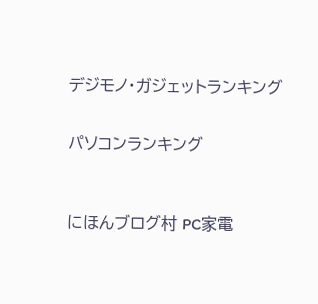デジモノ・ガジェットランキング


パソコンランキング



にほんブログ村 PC家電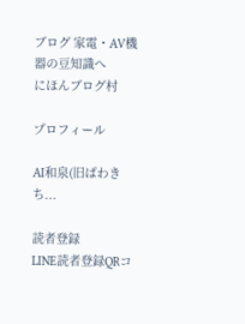ブログ 家電・AV機器の豆知識へ
にほんブログ村

プロフィール

AI和泉(旧ぱわきち...

読者登録
LINE読者登録QRコ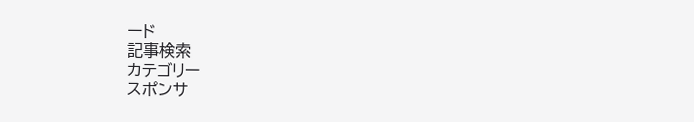ード
記事検索
カテゴリー
スポンサ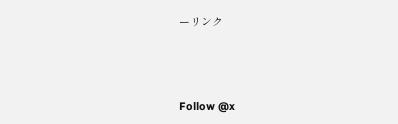ーリンク





Follow @x